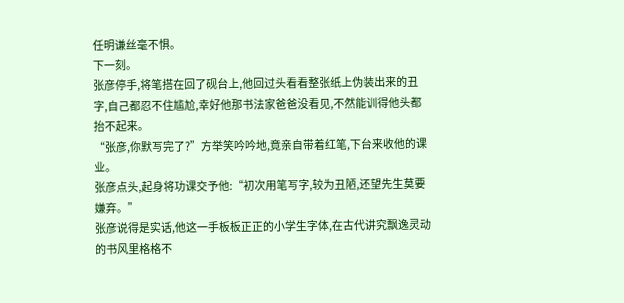任明谦丝毫不惧。
下一刻。
张彦停手,将笔搭在回了砚台上,他回过头看看整张纸上伪装出来的丑字,自己都忍不住尴尬,幸好他那书法家爸爸没看见,不然能训得他头都抬不起来。
“张彦,你默写完了?”方举笑吟吟地,竟亲自带着红笔,下台来收他的课业。
张彦点头,起身将功课交予他:“初次用笔写字,较为丑陋,还望先生莫要嫌弃。”
张彦说得是实话,他这一手板板正正的小学生字体,在古代讲究飘逸灵动的书风里格格不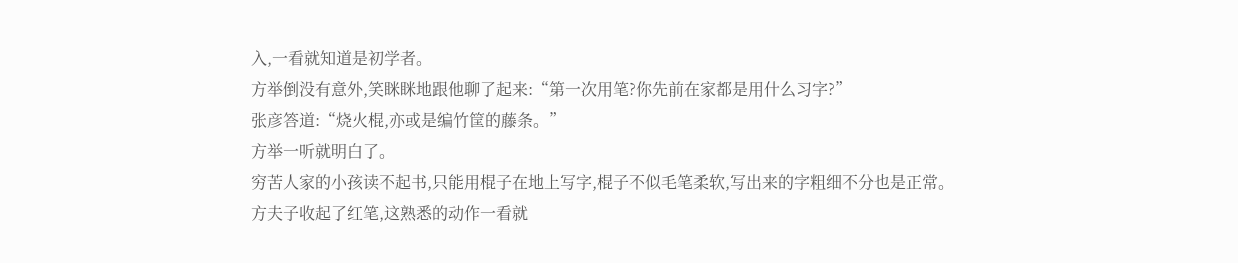入,一看就知道是初学者。
方举倒没有意外,笑眯眯地跟他聊了起来:“第一次用笔?你先前在家都是用什么习字?”
张彦答道:“烧火棍,亦或是编竹筐的藤条。”
方举一听就明白了。
穷苦人家的小孩读不起书,只能用棍子在地上写字,棍子不似毛笔柔软,写出来的字粗细不分也是正常。
方夫子收起了红笔,这熟悉的动作一看就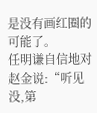是没有画红圈的可能了。
任明谦自信地对赵金说:“听见没,第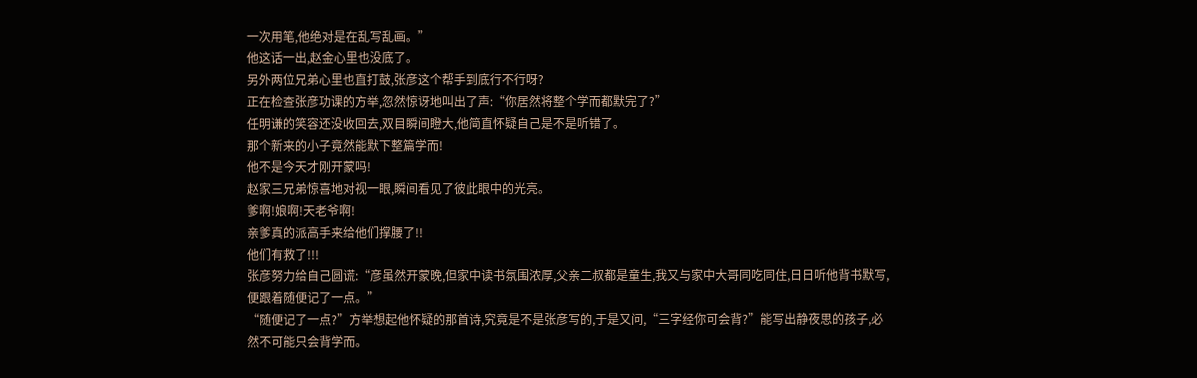一次用笔,他绝对是在乱写乱画。”
他这话一出,赵金心里也没底了。
另外两位兄弟心里也直打鼓,张彦这个帮手到底行不行呀?
正在检查张彦功课的方举,忽然惊讶地叫出了声:“你居然将整个学而都默完了?”
任明谦的笑容还没收回去,双目瞬间瞪大,他简直怀疑自己是不是听错了。
那个新来的小子竟然能默下整篇学而!
他不是今天才刚开蒙吗!
赵家三兄弟惊喜地对视一眼,瞬间看见了彼此眼中的光亮。
爹啊!娘啊!天老爷啊!
亲爹真的派高手来给他们撑腰了!!
他们有救了!!!
张彦努力给自己圆谎:“彦虽然开蒙晚,但家中读书氛围浓厚,父亲二叔都是童生,我又与家中大哥同吃同住,日日听他背书默写,便跟着随便记了一点。”
“随便记了一点?”方举想起他怀疑的那首诗,究竟是不是张彦写的,于是又问,“三字经你可会背?”能写出静夜思的孩子,必然不可能只会背学而。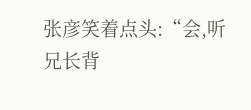张彦笑着点头:“会,听兄长背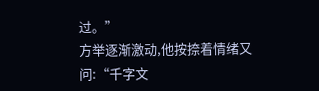过。”
方举逐渐激动,他按捺着情绪又问:“千字文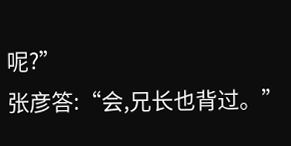呢?”
张彦答:“会,兄长也背过。”